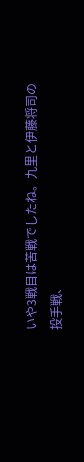いや3戦目は苦戦でしたね。九里と伊藤将司の投手戦、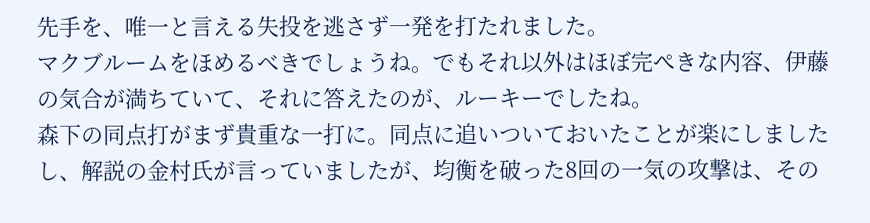先手を、唯一と言える失投を逃さず一発を打たれました。
マクブルームをほめるべきでしょうね。でもそれ以外はほぼ完ぺきな内容、伊藤の気合が満ちていて、それに答えたのが、ルーキーでしたね。
森下の同点打がまず貴重な一打に。同点に追いついておいたことが楽にしましたし、解説の金村氏が言っていましたが、均衡を破った8回の一気の攻撃は、その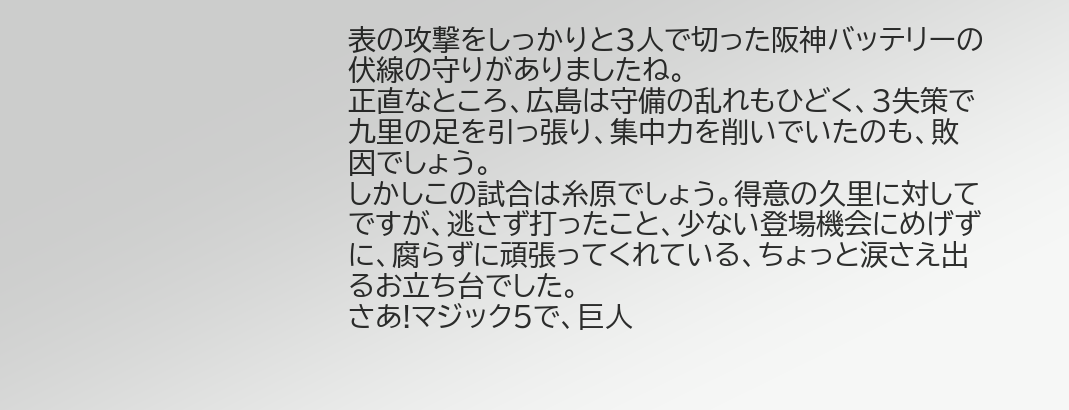表の攻撃をしっかりと3人で切った阪神バッテリーの伏線の守りがありましたね。
正直なところ、広島は守備の乱れもひどく、3失策で九里の足を引っ張り、集中力を削いでいたのも、敗因でしょう。
しかしこの試合は糸原でしょう。得意の久里に対してですが、逃さず打ったこと、少ない登場機会にめげずに、腐らずに頑張ってくれている、ちょっと涙さえ出るお立ち台でした。
さあ!マジック5で、巨人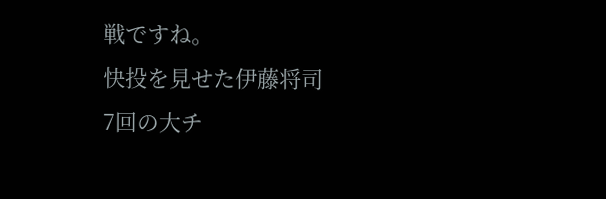戦ですね。
快投を見せた伊藤将司
7回の大チ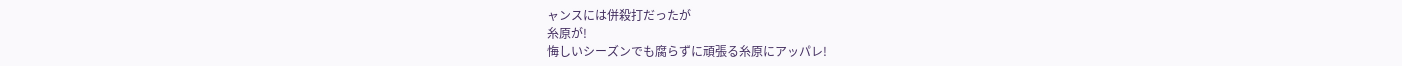ャンスには併殺打だったが
糸原が!
悔しいシーズンでも腐らずに頑張る糸原にアッパレ!